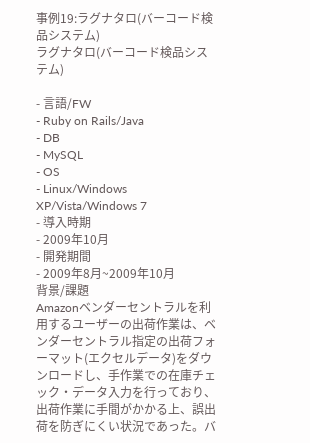事例19:ラグナタロ(バーコード検品システム)
ラグナタロ(バーコード検品システム)

- 言語/FW
- Ruby on Rails/Java
- DB
- MySQL
- OS
- Linux/Windows XP/Vista/Windows 7
- 導入時期
- 2009年10月
- 開発期間
- 2009年8月~2009年10月
背景/課題
Amazonベンダーセントラルを利用するユーザーの出荷作業は、ベンダーセントラル指定の出荷フォーマット(エクセルデータ)をダウンロードし、手作業での在庫チェック・データ入力を行っており、出荷作業に手間がかかる上、誤出荷を防ぎにくい状況であった。バ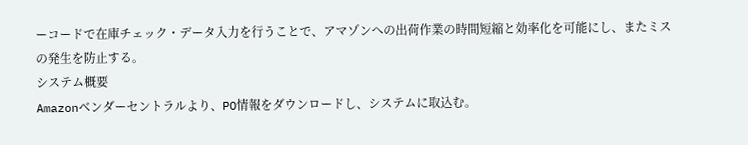ーコードで在庫チェック・データ入力を行うことで、アマゾンへの出荷作業の時間短縮と効率化を可能にし、またミスの発生を防止する。
システム概要
Amazonベンダーセントラルより、PO情報をダウンロードし、システムに取込む。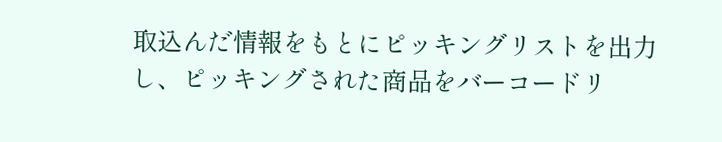取込んだ情報をもとにピッキングリストを出力し、ピッキングされた商品をバーコードリ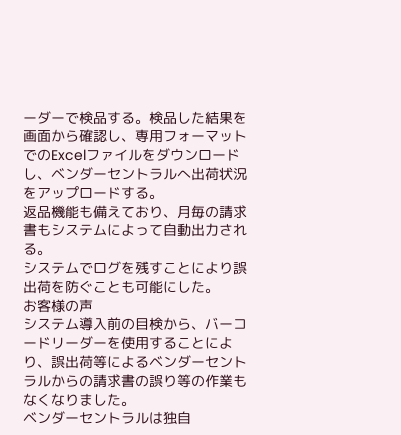ーダーで検品する。検品した結果を画面から確認し、専用フォーマットでのExcelファイルをダウンロードし、ベンダーセントラルへ出荷状況をアップロードする。
返品機能も備えており、月毎の請求書もシステムによって自動出力される。
システムでログを残すことにより誤出荷を防ぐことも可能にした。
お客様の声
システム導入前の目検から、バーコードリーダーを使用することにより、誤出荷等によるベンダーセントラルからの請求書の誤り等の作業もなくなりました。
ベンダーセントラルは独自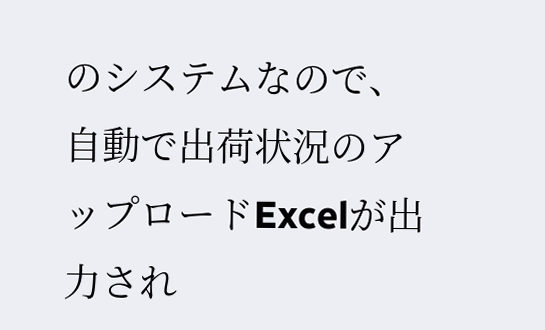のシステムなので、自動で出荷状況のアップロードExcelが出力され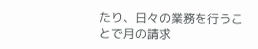たり、日々の業務を行うことで月の請求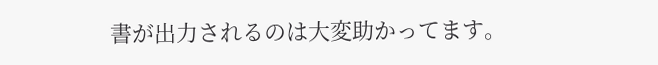書が出力されるのは大変助かってます。